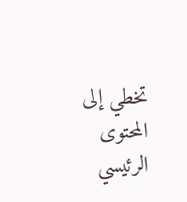تخطي إلى المحتوى الرئيسي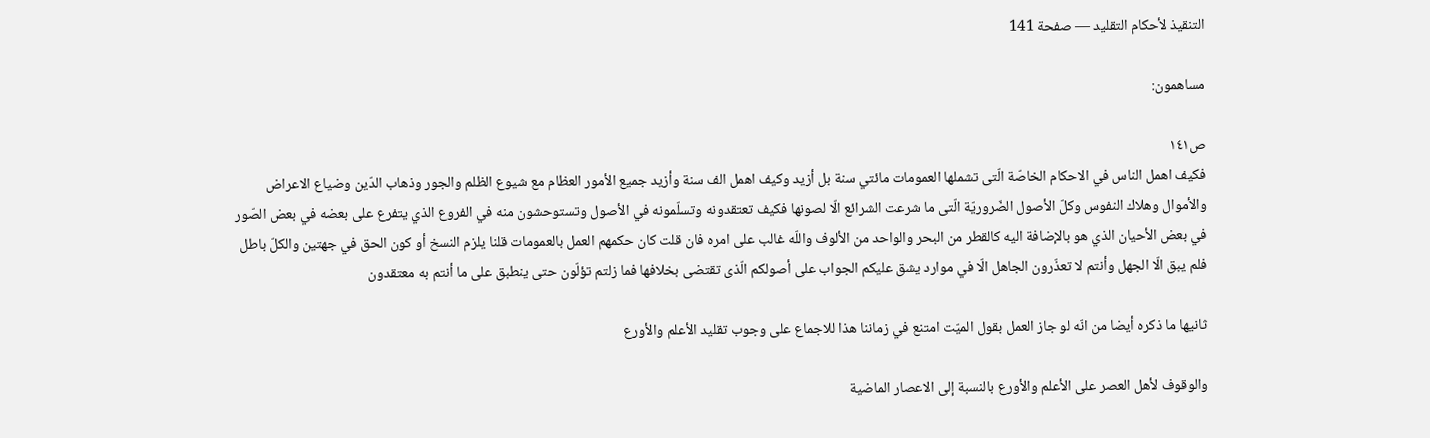التنقيذ لأحكام التقليد — صفحة 141

مساهمون:

ص١٤١
فكيف اهمل الناس في الاحكام الخاصّة الّتى تشملها العمومات مائتي سنة بل أزيد وكيف اهمل الف سنة وأزيد جميع الأمور العظام مع شيوع الظلم والجور وذهاب الدّين وضياع الاعراض والأموال وهلاك النفوس وكلّ الأصول الضّروريّة الّتى ما شرعت الشرائع الّا لصونها فكيف تعتقدونه وتسلّمونه في الأصول وتستوحشون منه في الفروع الذي يتفرع على بعضه في بعض الصّور في بعض الأحيان الذي هو بالإضافة اليه كالقطر من البحر والواحد من الألوف واللّه غالب على امره فان قلت كان حكمهم العمل بالعمومات قلنا يلزم النسخ أو كون الحق في جهتين والكلّ باطل فلم يبق الّا الجهل وأنتم لا تعذّرون الجاهل الّا في موارد يشق عليكم الجواب على أصولكم الّذى تقتضى بخلافها فما زلتم تؤلّون حتى ينطبق على ما أنتم به معتقدون

ثانيها ما ذكره أيضا من انّه لو جاز العمل بقول الميّت امتنع في زماننا هذا للاجماع على وجوب تقليد الأعلم والأورع

والوقوف لأهل العصر على الأعلم والأورع بالنسبة إلى الاعصار الماضية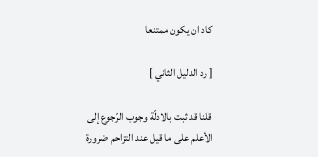كاد ان يكون ممتنعا

[ رد الدليل الثاني ]

قلنا قد ثبت بالادلّة وجوب الرّجوع إلى الأعلم على ما قيل عند التزاحم ضرورة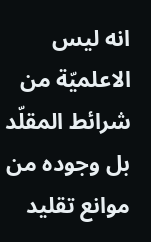انه ليس الاعلميّة من شرائط المقلّد بل وجوده من موانع تقليد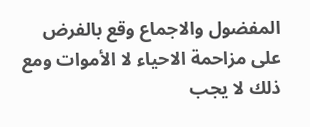المفضول والاجماع وقع بالفرض على مزاحمة الاحياء لا الأموات ومع ذلك لا يجب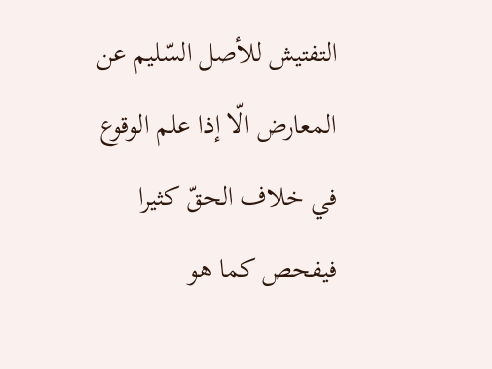التفتيش للأصل السّليم عن المعارض الّا إذا علم الوقوع في خلاف الحقّ كثيرا فيفحص كما هو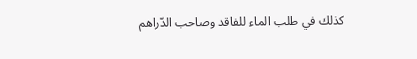كذلك في طلب الماء للفاقد وصاحب الدّراهم